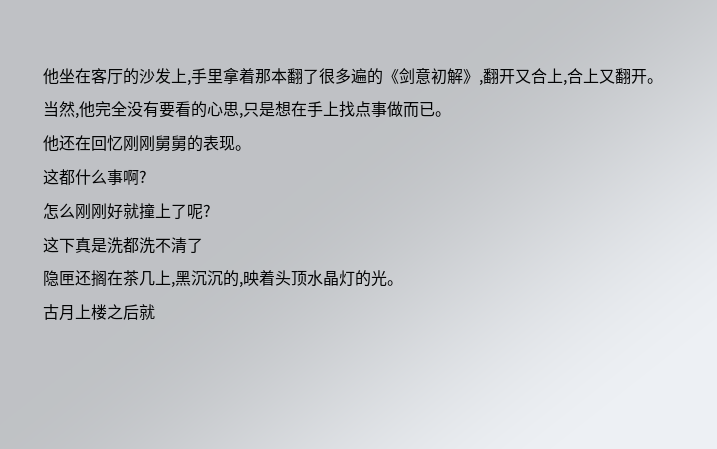他坐在客厅的沙发上,手里拿着那本翻了很多遍的《剑意初解》,翻开又合上,合上又翻开。
当然,他完全没有要看的心思,只是想在手上找点事做而已。
他还在回忆刚刚舅舅的表现。
这都什么事啊?
怎么刚刚好就撞上了呢?
这下真是洗都洗不清了
隐匣还搁在茶几上,黑沉沉的,映着头顶水晶灯的光。
古月上楼之后就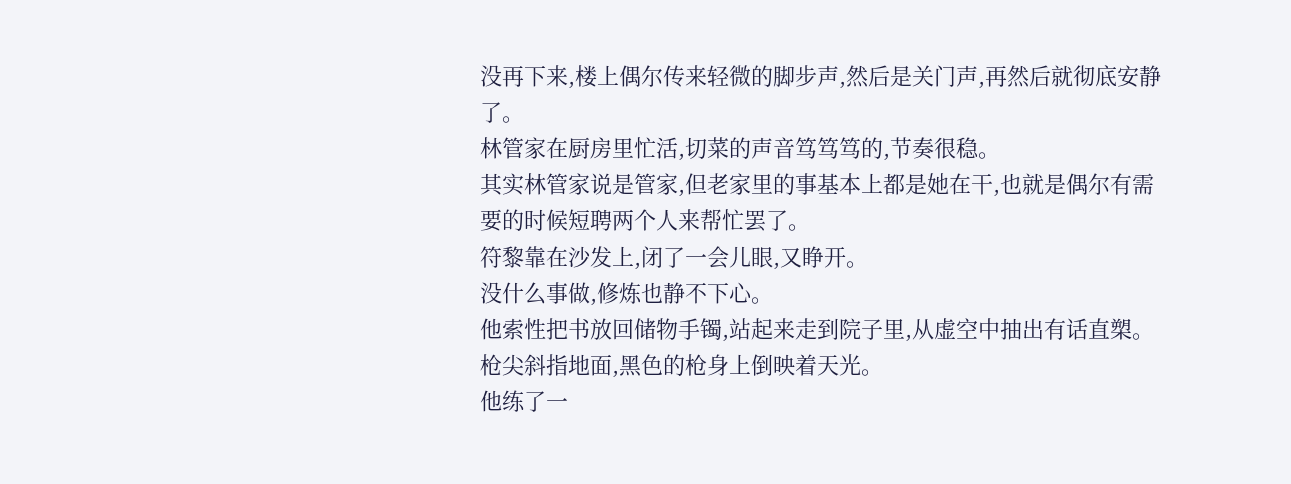没再下来,楼上偶尔传来轻微的脚步声,然后是关门声,再然后就彻底安静了。
林管家在厨房里忙活,切菜的声音笃笃笃的,节奏很稳。
其实林管家说是管家,但老家里的事基本上都是她在干,也就是偶尔有需要的时候短聘两个人来帮忙罢了。
符黎靠在沙发上,闭了一会儿眼,又睁开。
没什么事做,修炼也静不下心。
他索性把书放回储物手镯,站起来走到院子里,从虚空中抽出有话直槊。
枪尖斜指地面,黑色的枪身上倒映着天光。
他练了一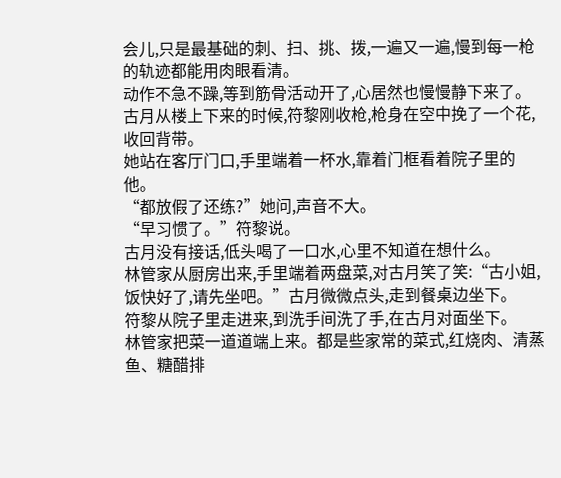会儿,只是最基础的刺、扫、挑、拨,一遍又一遍,慢到每一枪的轨迹都能用肉眼看清。
动作不急不躁,等到筋骨活动开了,心居然也慢慢静下来了。
古月从楼上下来的时候,符黎刚收枪,枪身在空中挽了一个花,收回背带。
她站在客厅门口,手里端着一杯水,靠着门框看着院子里的他。
“都放假了还练?”她问,声音不大。
“早习惯了。”符黎说。
古月没有接话,低头喝了一口水,心里不知道在想什么。
林管家从厨房出来,手里端着两盘菜,对古月笑了笑:“古小姐,饭快好了,请先坐吧。”古月微微点头,走到餐桌边坐下。
符黎从院子里走进来,到洗手间洗了手,在古月对面坐下。
林管家把菜一道道端上来。都是些家常的菜式,红烧肉、清蒸鱼、糖醋排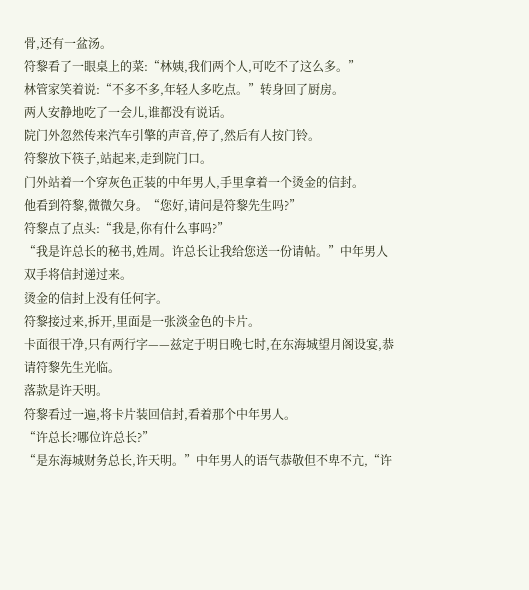骨,还有一盆汤。
符黎看了一眼桌上的菜:“林姨,我们两个人,可吃不了这么多。”
林管家笑着说:“不多不多,年轻人多吃点。”转身回了厨房。
两人安静地吃了一会儿,谁都没有说话。
院门外忽然传来汽车引擎的声音,停了,然后有人按门铃。
符黎放下筷子,站起来,走到院门口。
门外站着一个穿灰色正装的中年男人,手里拿着一个烫金的信封。
他看到符黎,微微欠身。“您好,请问是符黎先生吗?”
符黎点了点头:“我是,你有什么事吗?”
“我是许总长的秘书,姓周。许总长让我给您送一份请帖。”中年男人双手将信封递过来。
烫金的信封上没有任何字。
符黎接过来,拆开,里面是一张淡金色的卡片。
卡面很干净,只有两行字——兹定于明日晚七时,在东海城望月阁设宴,恭请符黎先生光临。
落款是许天明。
符黎看过一遍,将卡片装回信封,看着那个中年男人。
“许总长?哪位许总长?”
“是东海城财务总长,许天明。”中年男人的语气恭敬但不卑不亢,“许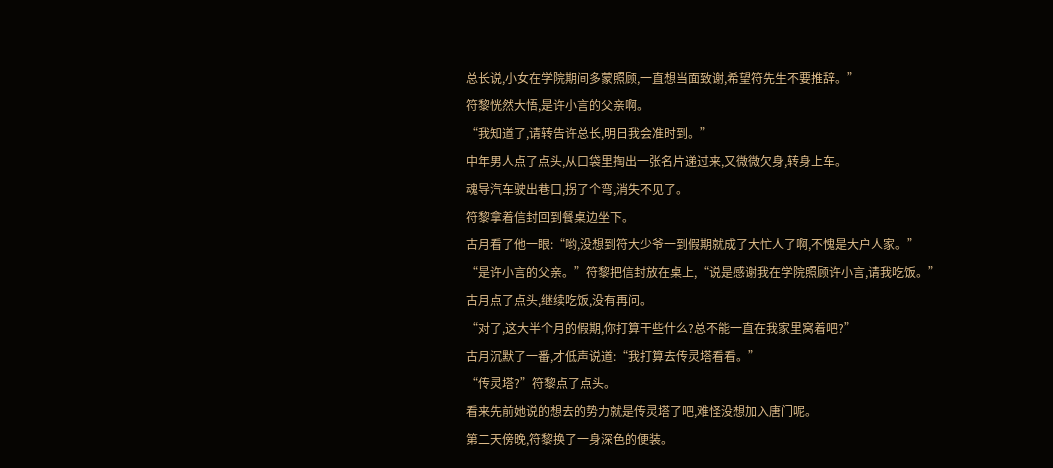总长说,小女在学院期间多蒙照顾,一直想当面致谢,希望符先生不要推辞。”
符黎恍然大悟,是许小言的父亲啊。
“我知道了,请转告许总长,明日我会准时到。”
中年男人点了点头,从口袋里掏出一张名片递过来,又微微欠身,转身上车。
魂导汽车驶出巷口,拐了个弯,消失不见了。
符黎拿着信封回到餐桌边坐下。
古月看了他一眼:“哟,没想到符大少爷一到假期就成了大忙人了啊,不愧是大户人家。”
“是许小言的父亲。”符黎把信封放在桌上,“说是感谢我在学院照顾许小言,请我吃饭。”
古月点了点头,继续吃饭,没有再问。
“对了,这大半个月的假期,你打算干些什么?总不能一直在我家里窝着吧?”
古月沉默了一番,才低声说道:“我打算去传灵塔看看。”
“传灵塔?”符黎点了点头。
看来先前她说的想去的势力就是传灵塔了吧,难怪没想加入唐门呢。
第二天傍晚,符黎换了一身深色的便装。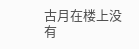古月在楼上没有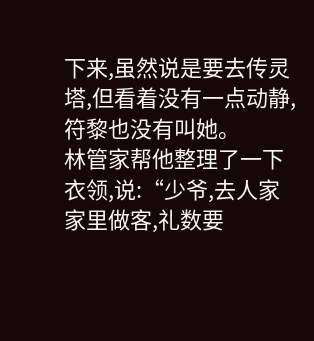下来,虽然说是要去传灵塔,但看着没有一点动静,符黎也没有叫她。
林管家帮他整理了一下衣领,说:“少爷,去人家家里做客,礼数要